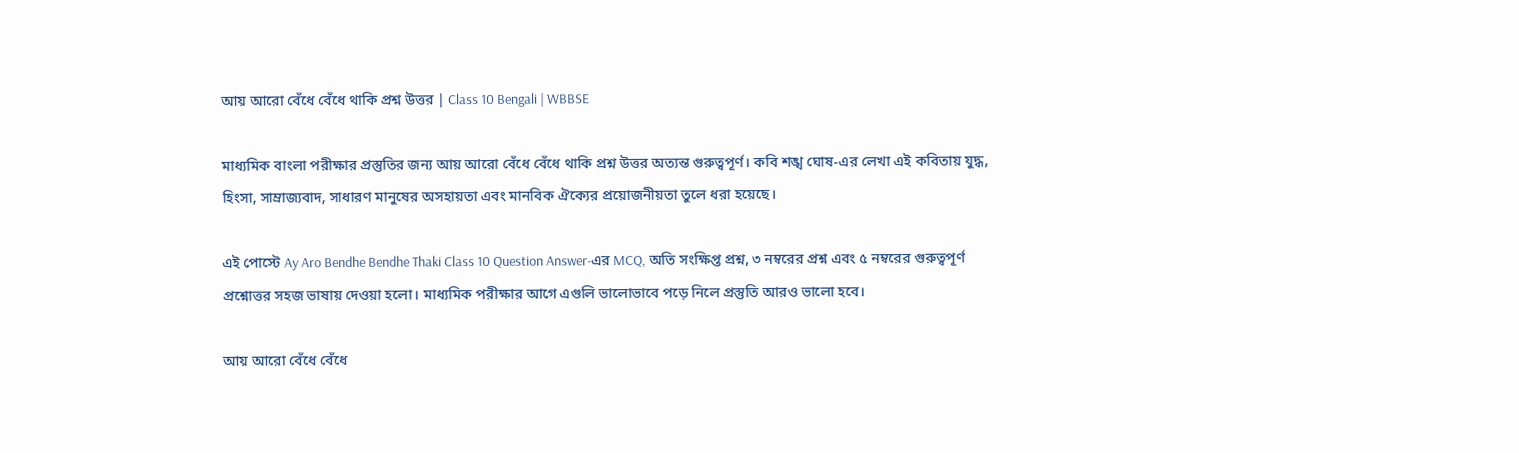আয় আরো বেঁধে বেঁধে থাকি প্রশ্ন উত্তর | Class 10 Bengali | WBBSE

মাধ্যমিক বাংলা পরীক্ষার প্রস্তুতির জন্য আয় আরো বেঁধে বেঁধে থাকি প্রশ্ন উত্তর অত্যন্ত গুরুত্বপূর্ণ। কবি শঙ্খ ঘোষ-এর লেখা এই কবিতায় যুদ্ধ, হিংসা, সাম্রাজ্যবাদ, সাধারণ মানুষের অসহায়তা এবং মানবিক ঐক্যের প্রয়োজনীয়তা তুলে ধরা হয়েছে।

এই পোস্টে Ay Aro Bendhe Bendhe Thaki Class 10 Question Answer-এর MCQ, অতি সংক্ষিপ্ত প্রশ্ন, ৩ নম্বরের প্রশ্ন এবং ৫ নম্বরের গুরুত্বপূর্ণ প্রশ্নোত্তর সহজ ভাষায় দেওয়া হলো। মাধ্যমিক পরীক্ষার আগে এগুলি ভালোভাবে পড়ে নিলে প্রস্তুতি আরও ভালো হবে।

আয় আরো বেঁধে বেঁধে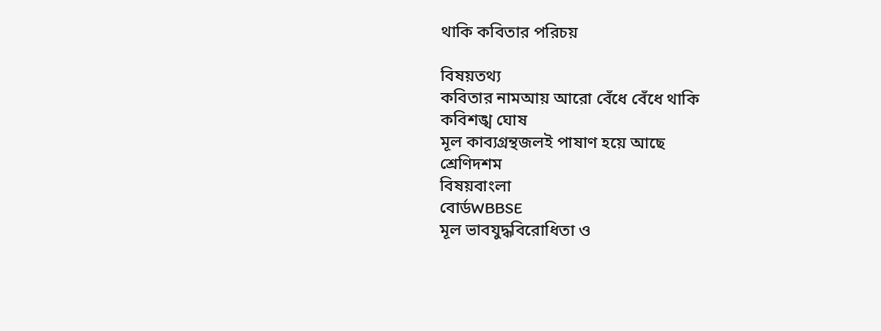থাকি কবিতার পরিচয়

বিষয়তথ্য
কবিতার নামআয় আরো বেঁধে বেঁধে থাকি
কবিশঙ্খ ঘোষ
মূল কাব্যগ্রন্থজলই পাষাণ হয়ে আছে
শ্রেণিদশম
বিষয়বাংলা
বোর্ডWBBSE
মূল ভাবযুদ্ধবিরোধিতা ও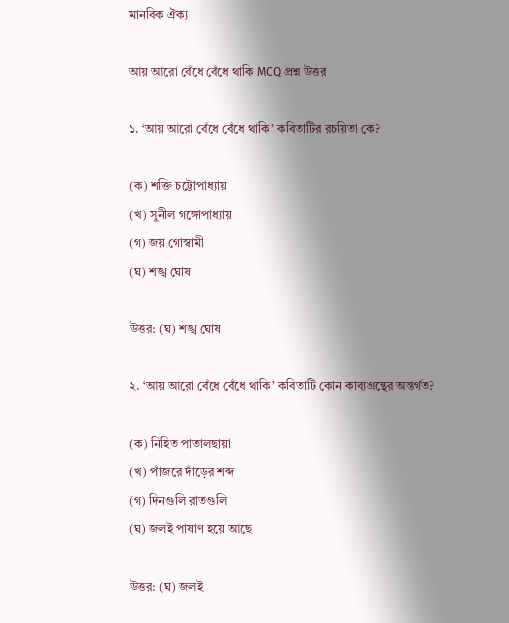মানবিক ঐক্য

আয় আরো বেঁধে বেঁধে থাকি MCQ প্রশ্ন উত্তর

১. ‘আয় আরো বেঁধে বেঁধে থাকি’ কবিতাটির রচয়িতা কে?

(ক) শক্তি চট্টোপাধ্যায়
(খ) সুনীল গঙ্গোপাধ্যায়
(গ) জয় গোস্বামী
(ঘ) শঙ্খ ঘোষ

উত্তর: (ঘ) শঙ্খ ঘোষ

২. ‘আয় আরো বেঁধে বেঁধে থাকি’ কবিতাটি কোন কাব্যগ্রন্থের অন্তর্গত?

(ক) নিহিত পাতালছায়া
(খ) পাঁজরে দাঁড়ের শব্দ
(গ) দিনগুলি রাতগুলি
(ঘ) জলই পাষাণ হয়ে আছে

উত্তর: (ঘ) জলই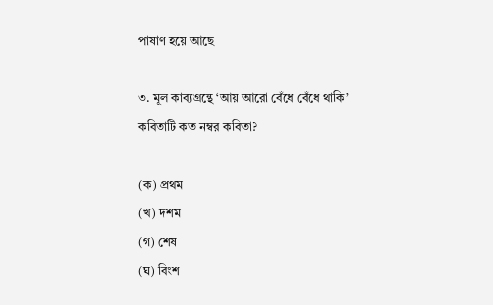পাষাণ হয়ে আছে

৩. মূল কাব্যগ্রন্থে ‘আয় আরো বেঁধে বেঁধে থাকি’ কবিতাটি কত নম্বর কবিতা?

(ক) প্রথম
(খ) দশম
(গ) শেষ
(ঘ) বিংশ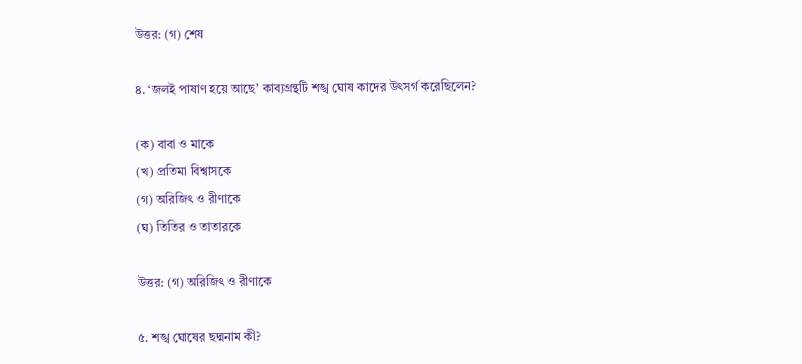উত্তর: (গ) শেষ

৪. ‘জলই পাষাণ হয়ে আছে’ কাব্যগ্রন্থটি শঙ্খ ঘোষ কাদের উৎসর্গ করেছিলেন?

(ক) বাবা ও মাকে
(খ) প্রতিমা বিশ্বাসকে
(গ) অরিজিৎ ও রীণাকে
(ঘ) তিতির ও তাতারকে

উত্তর: (গ) অরিজিৎ ও রীণাকে

৫. শঙ্খ ঘোষের ছদ্মনাম কী?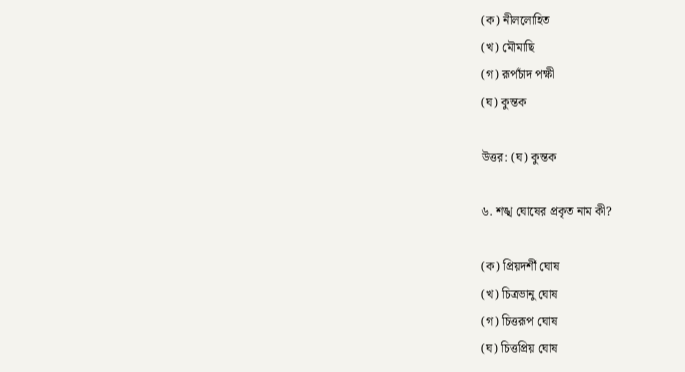(ক) নীললোহিত
(খ) মৌমাছি
(গ) রূপচাঁদ পক্ষী
(ঘ) কুন্তক

উত্তর: (ঘ) কুন্তক

৬. শঙ্খ ঘোষের প্রকৃত নাম কী?

(ক) প্রিয়দর্শী ঘোষ
(খ) চিত্রভানু ঘোষ
(গ) চিত্তরূপ ঘোষ
(ঘ) চিত্তপ্রিয় ঘোষ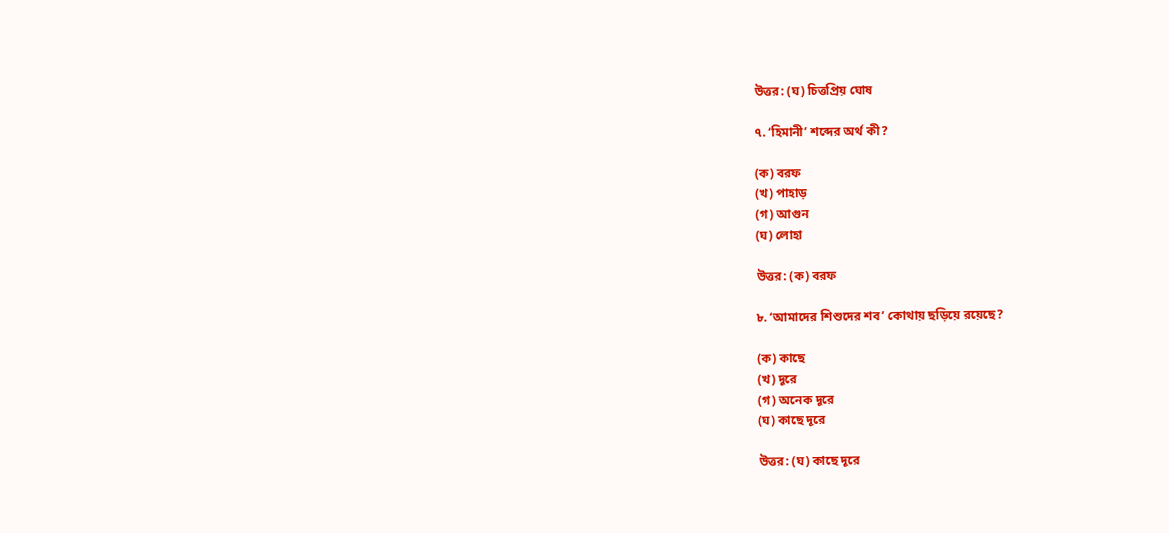উত্তর: (ঘ) চিত্তপ্রিয় ঘোষ

৭. ‘হিমানী’ শব্দের অর্থ কী?

(ক) বরফ
(খ) পাহাড়
(গ) আগুন
(ঘ) লোহা

উত্তর: (ক) বরফ

৮. ‘আমাদের শিশুদের শব’ কোথায় ছড়িয়ে রয়েছে?

(ক) কাছে
(খ) দূরে
(গ) অনেক দূরে
(ঘ) কাছে দূরে

উত্তর: (ঘ) কাছে দূরে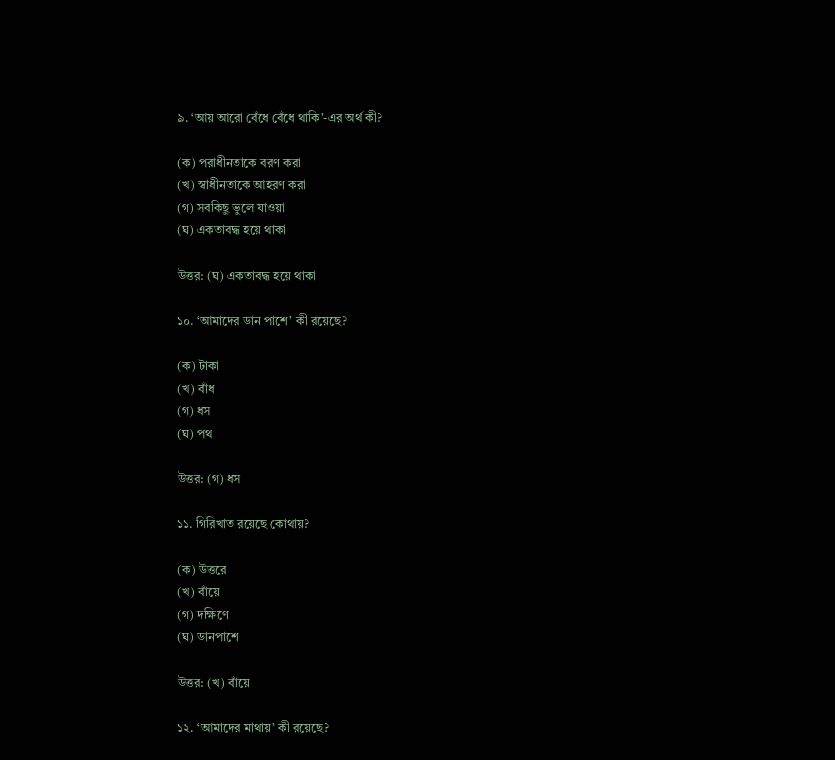৯. ‘আয় আরো বেঁধে বেঁধে থাকি’-এর অর্থ কী?

(ক) পরাধীনতাকে বরণ করা
(খ) স্বাধীনতাকে আহরণ করা
(গ) সবকিছু ভুলে যাওয়া
(ঘ) একতাবদ্ধ হয়ে থাকা

উত্তর: (ঘ) একতাবদ্ধ হয়ে থাকা

১০. ‘আমাদের ডান পাশে’ কী রয়েছে?

(ক) টাকা
(খ) বাঁধ
(গ) ধস
(ঘ) পথ

উত্তর: (গ) ধস

১১. গিরিখাত রয়েছে কোথায়?

(ক) উত্তরে
(খ) বাঁয়ে
(গ) দক্ষিণে
(ঘ) ডানপাশে

উত্তর: (খ) বাঁয়ে

১২. ‘আমাদের মাথায়’ কী রয়েছে?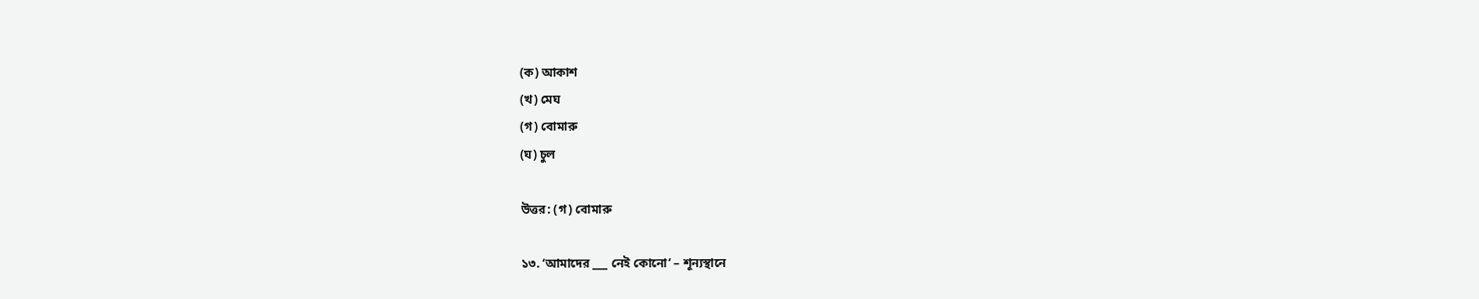(ক) আকাশ
(খ) মেঘ
(গ) বোমারু
(ঘ) চুল

উত্তর: (গ) বোমারু

১৩. ‘আমাদের ___ নেই কোনো’ – শূন্যস্থানে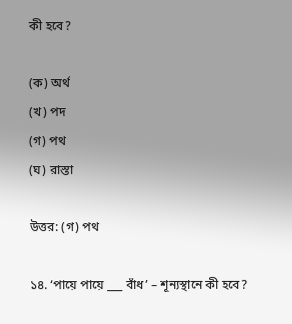কী হবে?

(ক) অর্থ
(খ) পদ
(গ) পথ
(ঘ) রাস্তা

উত্তর: (গ) পথ

১৪. ‘পায়ে পায়ে ___ বাঁধ’ – শূন্যস্থানে কী হবে?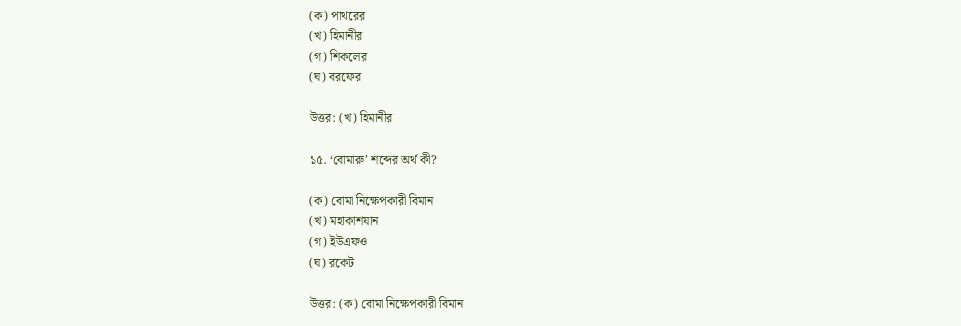(ক) পাথরের
(খ) হিমানীর
(গ) শিকলের
(ঘ) বরফের

উত্তর: (খ) হিমানীর

১৫. ‘বোমারু’ শব্দের অর্থ কী?

(ক) বোমা নিক্ষেপকারী বিমান
(খ) মহাকাশযান
(গ) ইউএফও
(ঘ) রকেট

উত্তর: (ক) বোমা নিক্ষেপকারী বিমান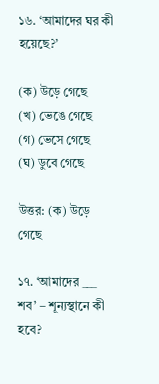১৬. ‘আমাদের ঘর কী হয়েছে?’

(ক) উড়ে গেছে
(খ) ভেঙে গেছে
(গ) ভেসে গেছে
(ঘ) ডুবে গেছে

উত্তর: (ক) উড়ে গেছে

১৭. ‘আমাদের ___ শব’ – শূন্যস্থানে কী হবে?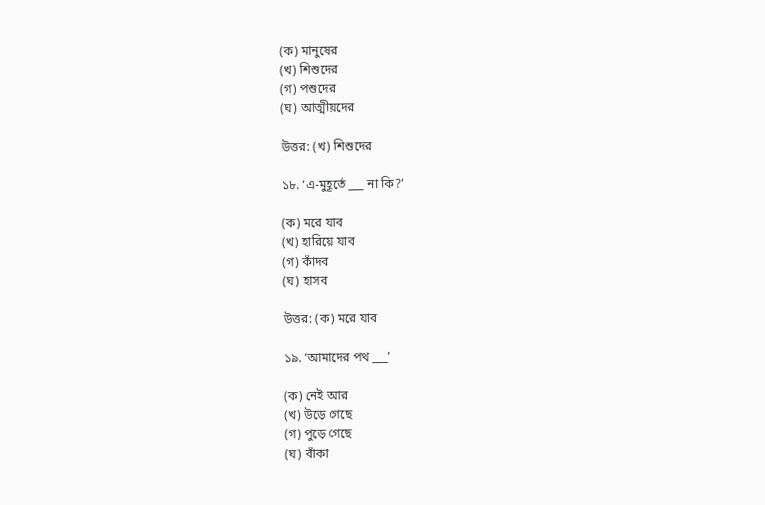(ক) মানুষের
(খ) শিশুদের
(গ) পশুদের
(ঘ) আত্মীয়দের

উত্তর: (খ) শিশুদের

১৮. ‘এ-মুহূর্তে ___ না কি?’

(ক) মরে যাব
(খ) হারিয়ে যাব
(গ) কাঁদব
(ঘ) হাসব

উত্তর: (ক) মরে যাব

১৯. ‘আমাদের পথ ___’

(ক) নেই আর
(খ) উড়ে গেছে
(গ) পুড়ে গেছে
(ঘ) বাঁকা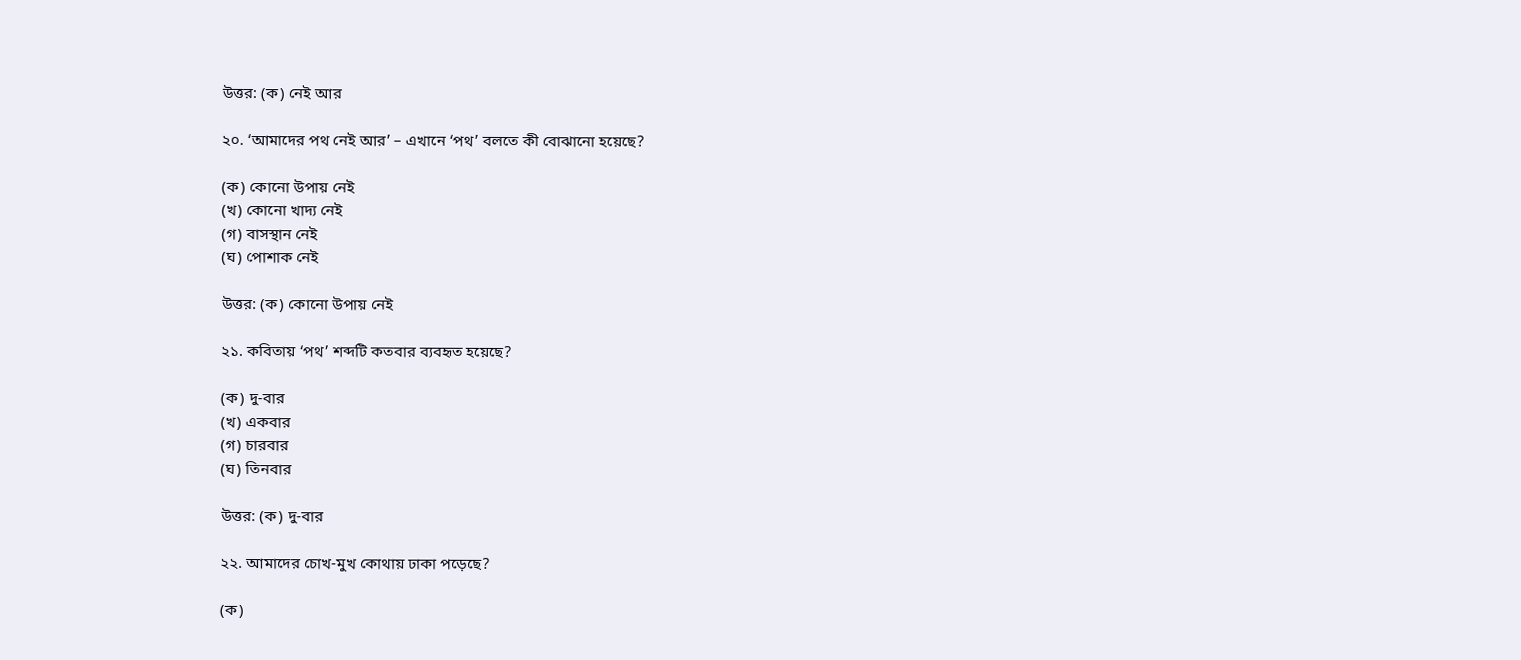উত্তর: (ক) নেই আর

২০. ‘আমাদের পথ নেই আর’ – এখানে ‘পথ’ বলতে কী বোঝানো হয়েছে?

(ক) কোনো উপায় নেই
(খ) কোনো খাদ্য নেই
(গ) বাসস্থান নেই
(ঘ) পোশাক নেই

উত্তর: (ক) কোনো উপায় নেই

২১. কবিতায় ‘পথ’ শব্দটি কতবার ব্যবহৃত হয়েছে?

(ক) দু-বার
(খ) একবার
(গ) চারবার
(ঘ) তিনবার

উত্তর: (ক) দু-বার

২২. আমাদের চোখ-মুখ কোথায় ঢাকা পড়েছে?

(ক)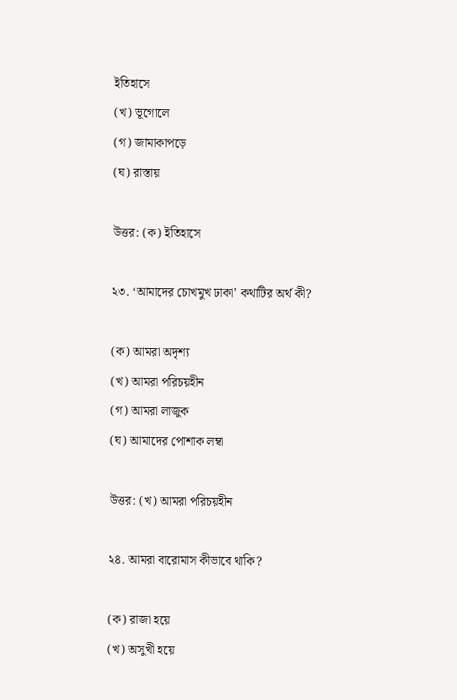ইতিহাসে
(খ) ভূগোলে
(গ) জামাকাপড়ে
(ঘ) রাস্তায়

উত্তর: (ক) ইতিহাসে

২৩. ‘আমাদের চোখমুখ ঢাকা’ কথাটির অর্থ কী?

(ক) আমরা অদৃশ্য
(খ) আমরা পরিচয়হীন
(গ) আমরা লাজুক
(ঘ) আমাদের পোশাক লম্বা

উত্তর: (খ) আমরা পরিচয়হীন

২৪. আমরা বারোমাস কীভাবে থাকি?

(ক) রাজা হয়ে
(খ) অসুখী হয়ে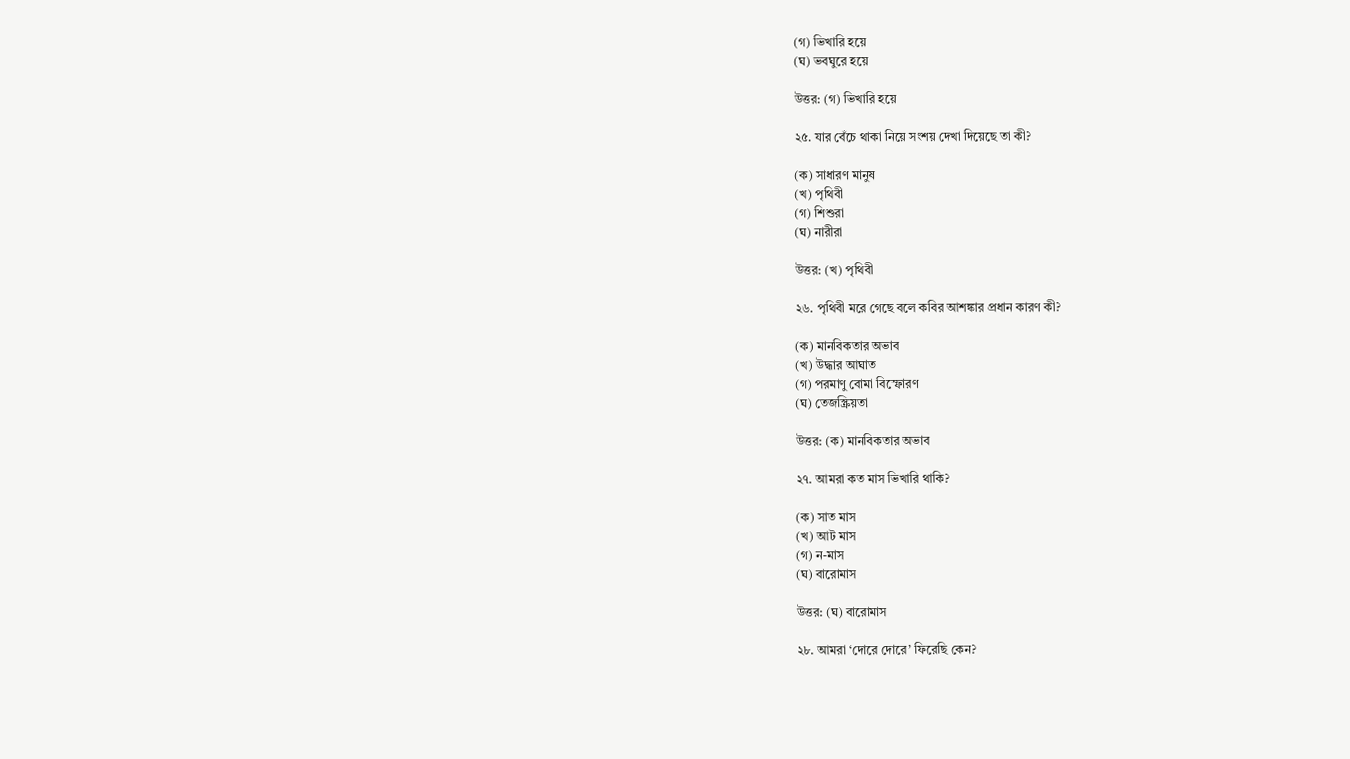(গ) ভিখারি হয়ে
(ঘ) ভবঘুরে হয়ে

উত্তর: (গ) ভিখারি হয়ে

২৫. যার বেঁচে থাকা নিয়ে সংশয় দেখা দিয়েছে তা কী?

(ক) সাধারণ মানুষ
(খ) পৃথিবী
(গ) শিশুরা
(ঘ) নারীরা

উত্তর: (খ) পৃথিবী

২৬. পৃথিবী মরে গেছে বলে কবির আশঙ্কার প্রধান কারণ কী?

(ক) মানবিকতার অভাব
(খ) উদ্ধার আঘাত
(গ) পরমাণু বোমা বিস্ফোরণ
(ঘ) তেজস্ক্রিয়তা

উত্তর: (ক) মানবিকতার অভাব

২৭. আমরা কত মাস ভিখারি থাকি?

(ক) সাত মাস
(খ) আট মাস
(গ) ন-মাস
(ঘ) বারোমাস

উত্তর: (ঘ) বারোমাস

২৮. আমরা ‘দোরে দোরে’ ফিরেছি কেন?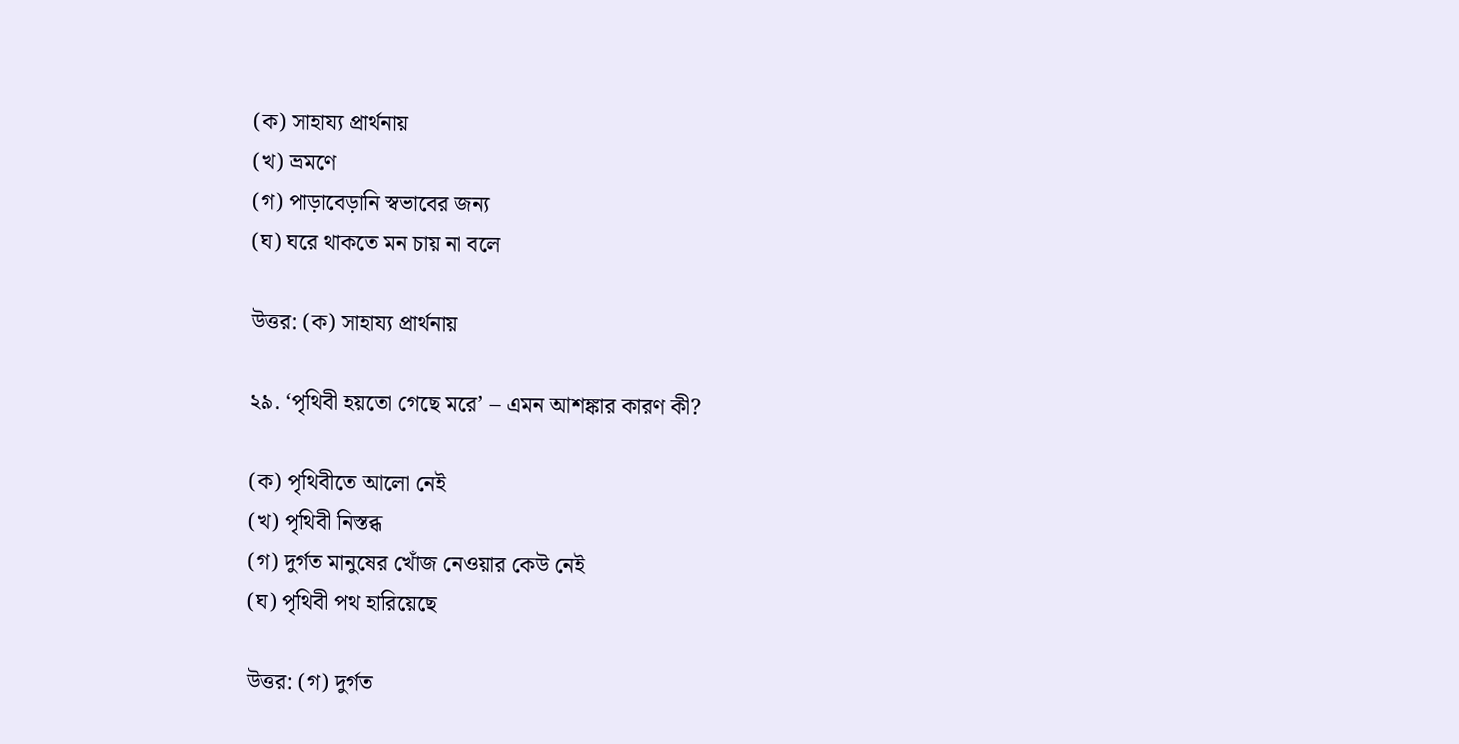(ক) সাহায্য প্রার্থনায়
(খ) ভ্রমণে
(গ) পাড়াবেড়ানি স্বভাবের জন্য
(ঘ) ঘরে থাকতে মন চায় না বলে

উত্তর: (ক) সাহায্য প্রার্থনায়

২৯. ‘পৃথিবী হয়তো গেছে মরে’ – এমন আশঙ্কার কারণ কী?

(ক) পৃথিবীতে আলো নেই
(খ) পৃথিবী নিস্তব্ধ
(গ) দুর্গত মানুষের খোঁজ নেওয়ার কেউ নেই
(ঘ) পৃথিবী পথ হারিয়েছে

উত্তর: (গ) দুর্গত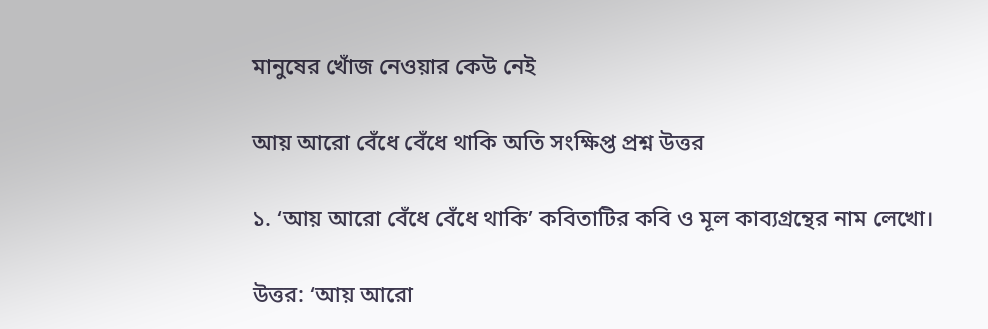মানুষের খোঁজ নেওয়ার কেউ নেই

আয় আরো বেঁধে বেঁধে থাকি অতি সংক্ষিপ্ত প্রশ্ন উত্তর

১. ‘আয় আরো বেঁধে বেঁধে থাকি’ কবিতাটির কবি ও মূল কাব্যগ্রন্থের নাম লেখো।

উত্তর: ‘আয় আরো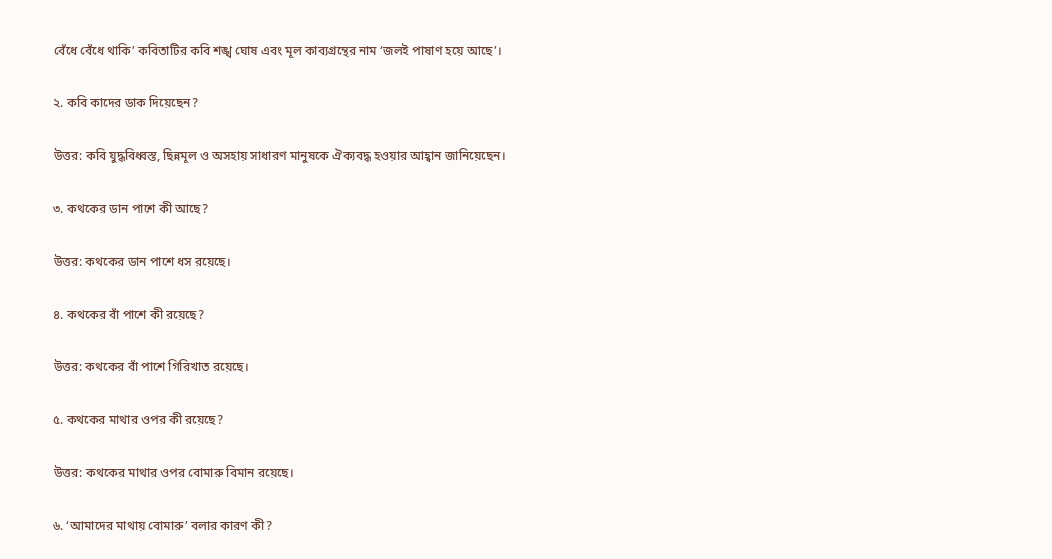বেঁধে বেঁধে থাকি’ কবিতাটির কবি শঙ্খ ঘোষ এবং মূল কাব্যগ্রন্থের নাম ‘জলই পাষাণ হয়ে আছে’।

২. কবি কাদের ডাক দিয়েছেন?

উত্তর: কবি যুদ্ধবিধ্বস্ত, ছিন্নমূল ও অসহায় সাধারণ মানুষকে ঐক্যবদ্ধ হওয়ার আহ্বান জানিয়েছেন।

৩. কথকের ডান পাশে কী আছে?

উত্তর: কথকের ডান পাশে ধস রয়েছে।

৪. কথকের বাঁ পাশে কী রয়েছে?

উত্তর: কথকের বাঁ পাশে গিরিখাত রয়েছে।

৫. কথকের মাথার ওপর কী রয়েছে?

উত্তর: কথকের মাথার ওপর বোমারু বিমান রয়েছে।

৬. ‘আমাদের মাথায় বোমারু’ বলার কারণ কী?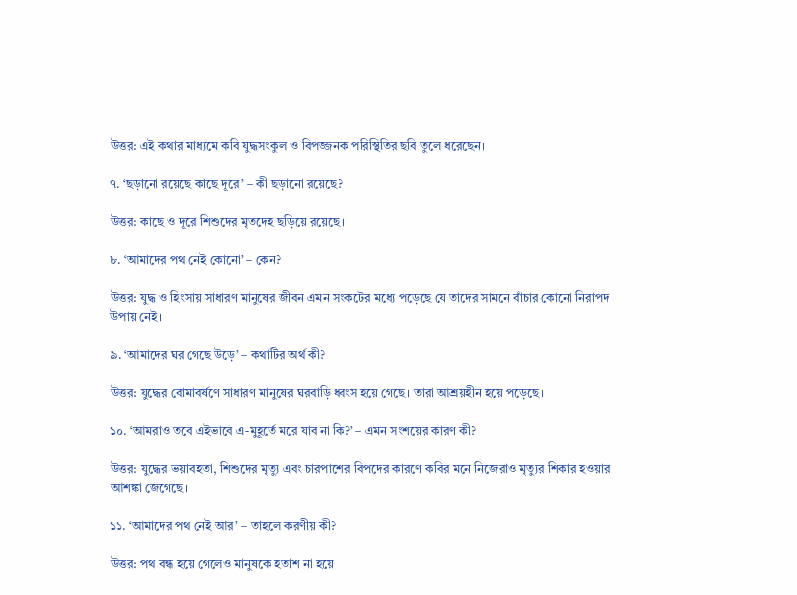উত্তর: এই কথার মাধ্যমে কবি যুদ্ধসংকুল ও বিপজ্জনক পরিস্থিতির ছবি তুলে ধরেছেন।

৭. ‘ছড়ানো রয়েছে কাছে দূরে’ – কী ছড়ানো রয়েছে?

উত্তর: কাছে ও দূরে শিশুদের মৃতদেহ ছড়িয়ে রয়েছে।

৮. ‘আমাদের পথ নেই কোনো’ – কেন?

উত্তর: যুদ্ধ ও হিংসায় সাধারণ মানুষের জীবন এমন সংকটের মধ্যে পড়েছে যে তাদের সামনে বাঁচার কোনো নিরাপদ উপায় নেই।

৯. ‘আমাদের ঘর গেছে উড়ে’ – কথাটির অর্থ কী?

উত্তর: যুদ্ধের বোমাবর্ষণে সাধারণ মানুষের ঘরবাড়ি ধ্বংস হয়ে গেছে। তারা আশ্রয়হীন হয়ে পড়েছে।

১০. ‘আমরাও তবে এইভাবে এ-মুহূর্তে মরে যাব না কি?’ – এমন সংশয়ের কারণ কী?

উত্তর: যুদ্ধের ভয়াবহতা, শিশুদের মৃত্যু এবং চারপাশের বিপদের কারণে কবির মনে নিজেরাও মৃত্যুর শিকার হওয়ার আশঙ্কা জেগেছে।

১১. ‘আমাদের পথ নেই আর’ – তাহলে করণীয় কী?

উত্তর: পথ বন্ধ হয়ে গেলেও মানুষকে হতাশ না হয়ে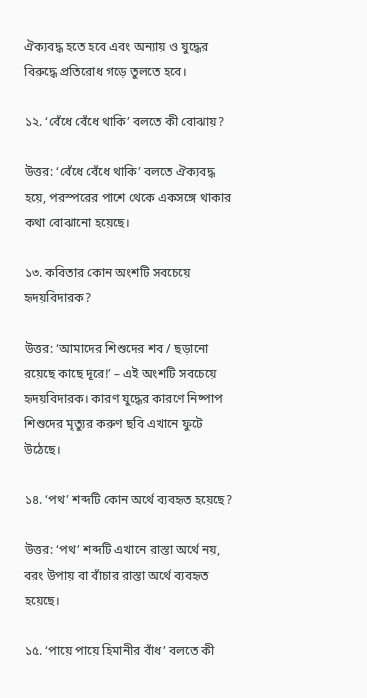ঐক্যবদ্ধ হতে হবে এবং অন্যায় ও যুদ্ধের বিরুদ্ধে প্রতিরোধ গড়ে তুলতে হবে।

১২. ‘বেঁধে বেঁধে থাকি’ বলতে কী বোঝায়?

উত্তর: ‘বেঁধে বেঁধে থাকি’ বলতে ঐক্যবদ্ধ হয়ে, পরস্পরের পাশে থেকে একসঙ্গে থাকার কথা বোঝানো হয়েছে।

১৩. কবিতার কোন অংশটি সবচেয়ে হৃদয়বিদারক?

উত্তর: ‘আমাদের শিশুদের শব / ছড়ানো রয়েছে কাছে দূরে!’ – এই অংশটি সবচেয়ে হৃদয়বিদারক। কারণ যুদ্ধের কারণে নিষ্পাপ শিশুদের মৃত্যুর করুণ ছবি এখানে ফুটে উঠেছে।

১৪. ‘পথ’ শব্দটি কোন অর্থে ব্যবহৃত হয়েছে?

উত্তর: ‘পথ’ শব্দটি এখানে রাস্তা অর্থে নয়, বরং উপায় বা বাঁচার রাস্তা অর্থে ব্যবহৃত হয়েছে।

১৫. ‘পায়ে পায়ে হিমানীর বাঁধ’ বলতে কী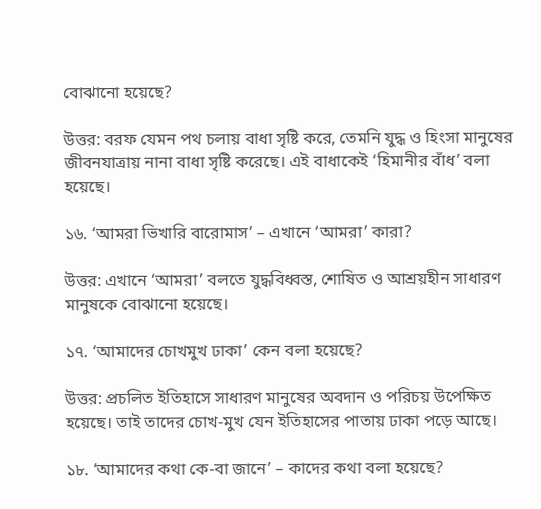বোঝানো হয়েছে?

উত্তর: বরফ যেমন পথ চলায় বাধা সৃষ্টি করে, তেমনি যুদ্ধ ও হিংসা মানুষের জীবনযাত্রায় নানা বাধা সৃষ্টি করেছে। এই বাধাকেই ‘হিমানীর বাঁধ’ বলা হয়েছে।

১৬. ‘আমরা ভিখারি বারোমাস’ – এখানে ‘আমরা’ কারা?

উত্তর: এখানে ‘আমরা’ বলতে যুদ্ধবিধ্বস্ত, শোষিত ও আশ্রয়হীন সাধারণ মানুষকে বোঝানো হয়েছে।

১৭. ‘আমাদের চোখমুখ ঢাকা’ কেন বলা হয়েছে?

উত্তর: প্রচলিত ইতিহাসে সাধারণ মানুষের অবদান ও পরিচয় উপেক্ষিত হয়েছে। তাই তাদের চোখ-মুখ যেন ইতিহাসের পাতায় ঢাকা পড়ে আছে।

১৮. ‘আমাদের কথা কে-বা জানে’ – কাদের কথা বলা হয়েছে?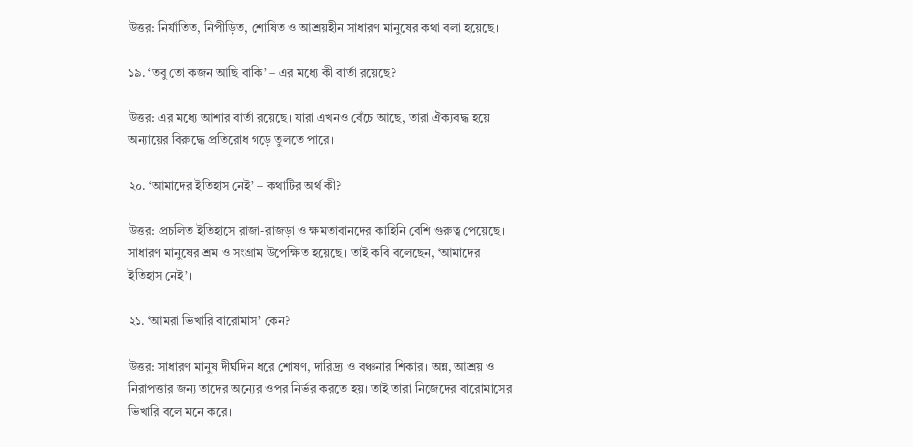উত্তর: নির্যাতিত, নিপীড়িত, শোষিত ও আশ্রয়হীন সাধারণ মানুষের কথা বলা হয়েছে।

১৯. ‘তবু তো কজন আছি বাকি’ – এর মধ্যে কী বার্তা রয়েছে?

উত্তর: এর মধ্যে আশার বার্তা রয়েছে। যারা এখনও বেঁচে আছে, তারা ঐক্যবদ্ধ হয়ে অন্যায়ের বিরুদ্ধে প্রতিরোধ গড়ে তুলতে পারে।

২০. ‘আমাদের ইতিহাস নেই’ – কথাটির অর্থ কী?

উত্তর: প্রচলিত ইতিহাসে রাজা-রাজড়া ও ক্ষমতাবানদের কাহিনি বেশি গুরুত্ব পেয়েছে। সাধারণ মানুষের শ্রম ও সংগ্রাম উপেক্ষিত হয়েছে। তাই কবি বলেছেন, ‘আমাদের ইতিহাস নেই’।

২১. ‘আমরা ভিখারি বারোমাস’ কেন?

উত্তর: সাধারণ মানুষ দীর্ঘদিন ধরে শোষণ, দারিদ্র্য ও বঞ্চনার শিকার। অন্ন, আশ্রয় ও নিরাপত্তার জন্য তাদের অন্যের ওপর নির্ভর করতে হয়। তাই তারা নিজেদের বারোমাসের ভিখারি বলে মনে করে।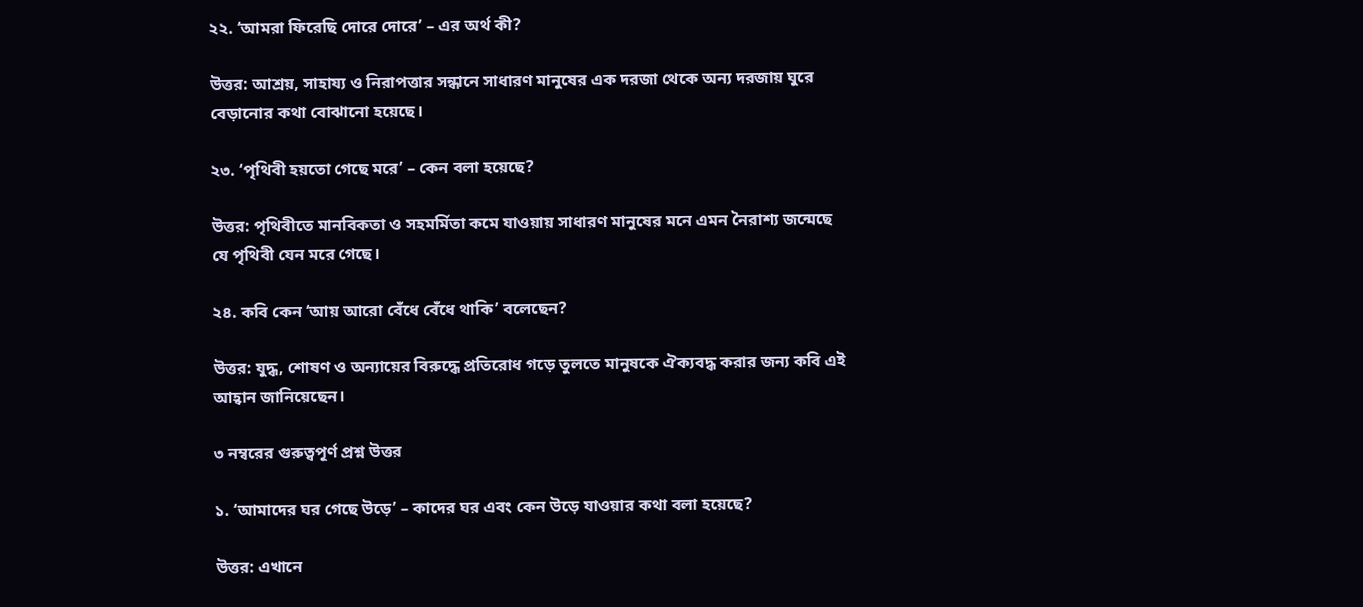২২. ‘আমরা ফিরেছি দোরে দোরে’ – এর অর্থ কী?

উত্তর: আশ্রয়, সাহায্য ও নিরাপত্তার সন্ধানে সাধারণ মানুষের এক দরজা থেকে অন্য দরজায় ঘুরে বেড়ানোর কথা বোঝানো হয়েছে।

২৩. ‘পৃথিবী হয়তো গেছে মরে’ – কেন বলা হয়েছে?

উত্তর: পৃথিবীতে মানবিকতা ও সহমর্মিতা কমে যাওয়ায় সাধারণ মানুষের মনে এমন নৈরাশ্য জন্মেছে যে পৃথিবী যেন মরে গেছে।

২৪. কবি কেন ‘আয় আরো বেঁধে বেঁধে থাকি’ বলেছেন?

উত্তর: যুদ্ধ, শোষণ ও অন্যায়ের বিরুদ্ধে প্রতিরোধ গড়ে তুলতে মানুষকে ঐক্যবদ্ধ করার জন্য কবি এই আহ্বান জানিয়েছেন।

৩ নম্বরের গুরুত্বপূর্ণ প্রশ্ন উত্তর

১. ‘আমাদের ঘর গেছে উড়ে’ – কাদের ঘর এবং কেন উড়ে যাওয়ার কথা বলা হয়েছে?

উত্তর: এখানে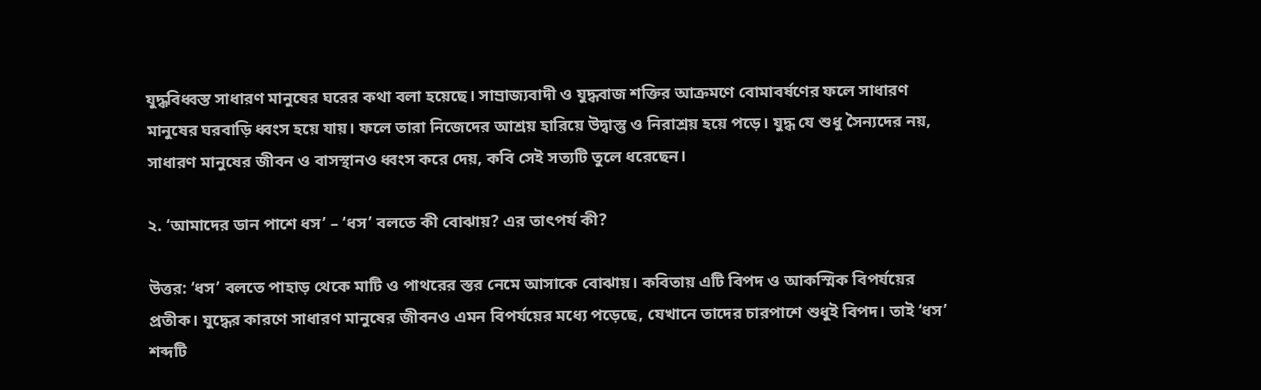যুদ্ধবিধ্বস্ত সাধারণ মানুষের ঘরের কথা বলা হয়েছে। সাম্রাজ্যবাদী ও যুদ্ধবাজ শক্তির আক্রমণে বোমাবর্ষণের ফলে সাধারণ মানুষের ঘরবাড়ি ধ্বংস হয়ে যায়। ফলে তারা নিজেদের আশ্রয় হারিয়ে উদ্বাস্তু ও নিরাশ্রয় হয়ে পড়ে। যুদ্ধ যে শুধু সৈন্যদের নয়, সাধারণ মানুষের জীবন ও বাসস্থানও ধ্বংস করে দেয়, কবি সেই সত্যটি তুলে ধরেছেন।

২. ‘আমাদের ডান পাশে ধস’ – ‘ধস’ বলতে কী বোঝায়? এর তাৎপর্য কী?

উত্তর: ‘ধস’ বলতে পাহাড় থেকে মাটি ও পাথরের স্তর নেমে আসাকে বোঝায়। কবিতায় এটি বিপদ ও আকস্মিক বিপর্যয়ের প্রতীক। যুদ্ধের কারণে সাধারণ মানুষের জীবনও এমন বিপর্যয়ের মধ্যে পড়েছে, যেখানে তাদের চারপাশে শুধুই বিপদ। তাই ‘ধস’ শব্দটি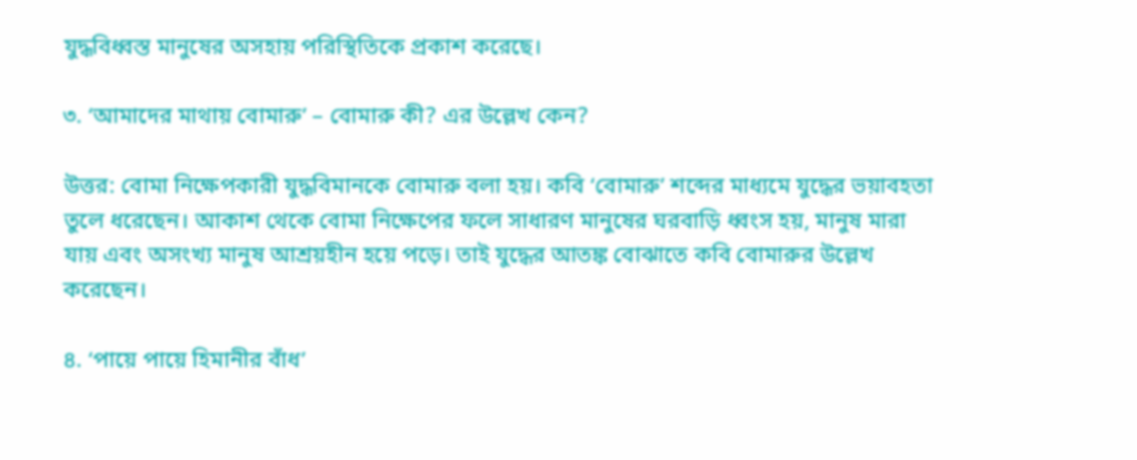যুদ্ধবিধ্বস্ত মানুষের অসহায় পরিস্থিতিকে প্রকাশ করেছে।

৩. ‘আমাদের মাথায় বোমারু’ – বোমারু কী? এর উল্লেখ কেন?

উত্তর: বোমা নিক্ষেপকারী যুদ্ধবিমানকে বোমারু বলা হয়। কবি ‘বোমারু’ শব্দের মাধ্যমে যুদ্ধের ভয়াবহতা তুলে ধরেছেন। আকাশ থেকে বোমা নিক্ষেপের ফলে সাধারণ মানুষের ঘরবাড়ি ধ্বংস হয়, মানুষ মারা যায় এবং অসংখ্য মানুষ আশ্রয়হীন হয়ে পড়ে। তাই যুদ্ধের আতঙ্ক বোঝাতে কবি বোমারুর উল্লেখ করেছেন।

৪. ‘পায়ে পায়ে হিমানীর বাঁধ’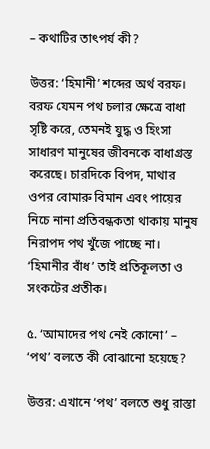– কথাটির তাৎপর্য কী?

উত্তর: ‘হিমানী’ শব্দের অর্থ বরফ। বরফ যেমন পথ চলার ক্ষেত্রে বাধা সৃষ্টি করে, তেমনই যুদ্ধ ও হিংসা সাধারণ মানুষের জীবনকে বাধাগ্রস্ত করেছে। চারদিকে বিপদ, মাথার ওপর বোমারু বিমান এবং পায়ের নিচে নানা প্রতিবন্ধকতা থাকায় মানুষ নিরাপদ পথ খুঁজে পাচ্ছে না। ‘হিমানীর বাঁধ’ তাই প্রতিকূলতা ও সংকটের প্রতীক।

৫. ‘আমাদের পথ নেই কোনো’ – ‘পথ’ বলতে কী বোঝানো হয়েছে?

উত্তর: এখানে ‘পথ’ বলতে শুধু রাস্তা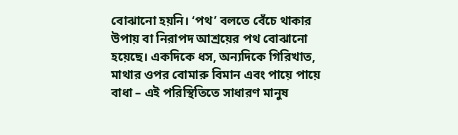বোঝানো হয়নি। ‘পথ’ বলতে বেঁচে থাকার উপায় বা নিরাপদ আশ্রয়ের পথ বোঝানো হয়েছে। একদিকে ধস, অন্যদিকে গিরিখাত, মাথার ওপর বোমারু বিমান এবং পায়ে পায়ে বাধা – এই পরিস্থিতিতে সাধারণ মানুষ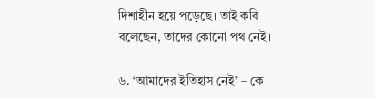দিশাহীন হয়ে পড়েছে। তাই কবি বলেছেন, তাদের কোনো পথ নেই।

৬. ‘আমাদের ইতিহাস নেই’ – কে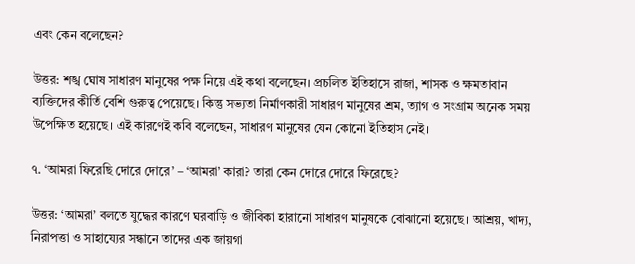এবং কেন বলেছেন?

উত্তর: শঙ্খ ঘোষ সাধারণ মানুষের পক্ষ নিয়ে এই কথা বলেছেন। প্রচলিত ইতিহাসে রাজা, শাসক ও ক্ষমতাবান ব্যক্তিদের কীর্তি বেশি গুরুত্ব পেয়েছে। কিন্তু সভ্যতা নির্মাণকারী সাধারণ মানুষের শ্রম, ত্যাগ ও সংগ্রাম অনেক সময় উপেক্ষিত হয়েছে। এই কারণেই কবি বলেছেন, সাধারণ মানুষের যেন কোনো ইতিহাস নেই।

৭. ‘আমরা ফিরেছি দোরে দোরে’ – ‘আমরা’ কারা? তারা কেন দোরে দোরে ফিরেছে?

উত্তর: ‘আমরা’ বলতে যুদ্ধের কারণে ঘরবাড়ি ও জীবিকা হারানো সাধারণ মানুষকে বোঝানো হয়েছে। আশ্রয়, খাদ্য, নিরাপত্তা ও সাহায্যের সন্ধানে তাদের এক জায়গা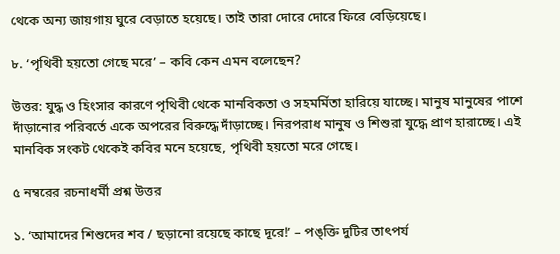থেকে অন্য জায়গায় ঘুরে বেড়াতে হয়েছে। তাই তারা দোরে দোরে ফিরে বেড়িয়েছে।

৮. ‘পৃথিবী হয়তো গেছে মরে’ – কবি কেন এমন বলেছেন?

উত্তর: যুদ্ধ ও হিংসার কারণে পৃথিবী থেকে মানবিকতা ও সহমর্মিতা হারিয়ে যাচ্ছে। মানুষ মানুষের পাশে দাঁড়ানোর পরিবর্তে একে অপরের বিরুদ্ধে দাঁড়াচ্ছে। নিরপরাধ মানুষ ও শিশুরা যুদ্ধে প্রাণ হারাচ্ছে। এই মানবিক সংকট থেকেই কবির মনে হয়েছে, পৃথিবী হয়তো মরে গেছে।

৫ নম্বরের রচনাধর্মী প্রশ্ন উত্তর

১. ‘আমাদের শিশুদের শব / ছড়ানো রয়েছে কাছে দূরে!’ – পঙ্‌ক্তি দুটির তাৎপর্য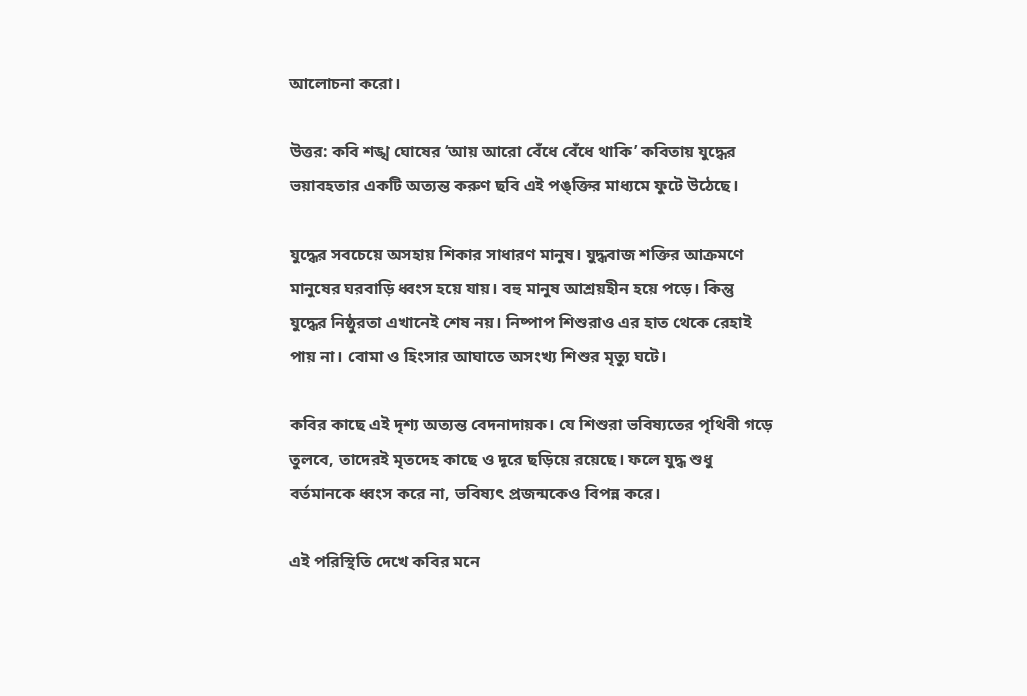আলোচনা করো।

উত্তর: কবি শঙ্খ ঘোষের ‘আয় আরো বেঁধে বেঁধে থাকি’ কবিতায় যুদ্ধের ভয়াবহতার একটি অত্যন্ত করুণ ছবি এই পঙ্‌ক্তির মাধ্যমে ফুটে উঠেছে।

যুদ্ধের সবচেয়ে অসহায় শিকার সাধারণ মানুষ। যুদ্ধবাজ শক্তির আক্রমণে মানুষের ঘরবাড়ি ধ্বংস হয়ে যায়। বহু মানুষ আশ্রয়হীন হয়ে পড়ে। কিন্তু যুদ্ধের নিষ্ঠুরতা এখানেই শেষ নয়। নিষ্পাপ শিশুরাও এর হাত থেকে রেহাই পায় না। বোমা ও হিংসার আঘাতে অসংখ্য শিশুর মৃত্যু ঘটে।

কবির কাছে এই দৃশ্য অত্যন্ত বেদনাদায়ক। যে শিশুরা ভবিষ্যতের পৃথিবী গড়ে তুলবে, তাদেরই মৃতদেহ কাছে ও দূরে ছড়িয়ে রয়েছে। ফলে যুদ্ধ শুধু বর্তমানকে ধ্বংস করে না, ভবিষ্যৎ প্রজন্মকেও বিপন্ন করে।

এই পরিস্থিতি দেখে কবির মনে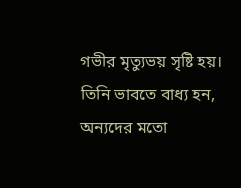গভীর মৃত্যুভয় সৃষ্টি হয়। তিনি ভাবতে বাধ্য হন, অন্যদের মতো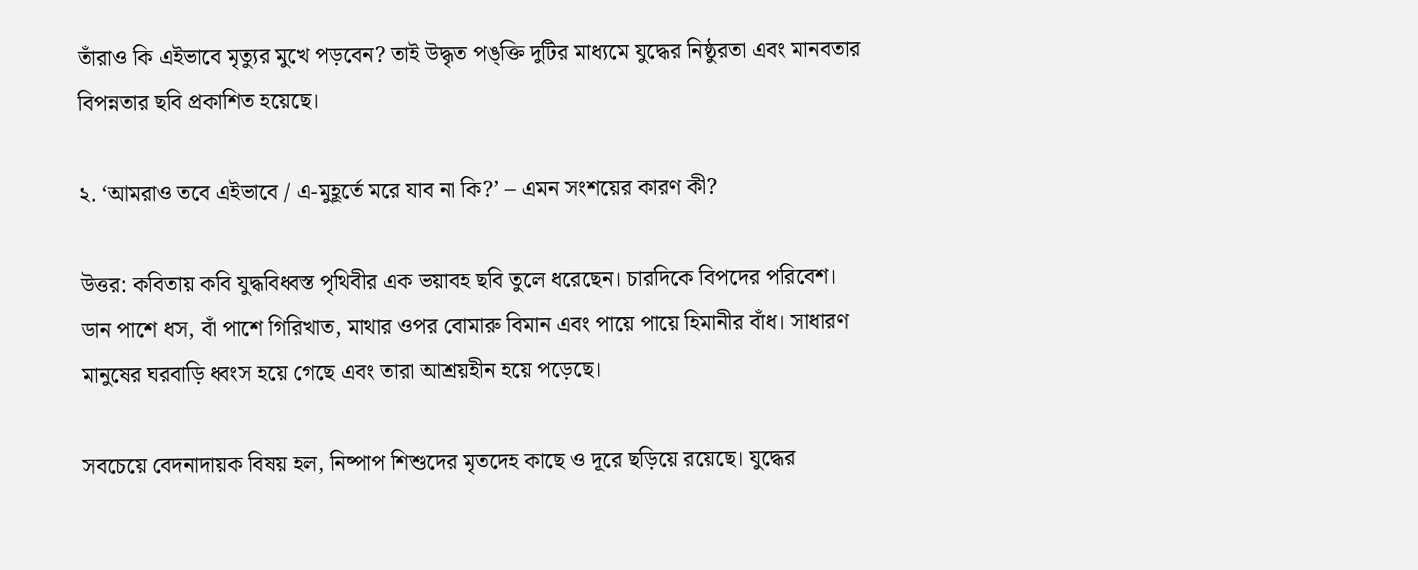তাঁরাও কি এইভাবে মৃত্যুর মুখে পড়বেন? তাই উদ্ধৃত পঙ্‌ক্তি দুটির মাধ্যমে যুদ্ধের নিষ্ঠুরতা এবং মানবতার বিপন্নতার ছবি প্রকাশিত হয়েছে।

২. ‘আমরাও তবে এইভাবে / এ-মুহূর্তে মরে যাব না কি?’ – এমন সংশয়ের কারণ কী?

উত্তর: কবিতায় কবি যুদ্ধবিধ্বস্ত পৃথিবীর এক ভয়াবহ ছবি তুলে ধরেছেন। চারদিকে বিপদের পরিবেশ। ডান পাশে ধস, বাঁ পাশে গিরিখাত, মাথার ওপর বোমারু বিমান এবং পায়ে পায়ে হিমানীর বাঁধ। সাধারণ মানুষের ঘরবাড়ি ধ্বংস হয়ে গেছে এবং তারা আশ্রয়হীন হয়ে পড়েছে।

সবচেয়ে বেদনাদায়ক বিষয় হল, নিষ্পাপ শিশুদের মৃতদেহ কাছে ও দূরে ছড়িয়ে রয়েছে। যুদ্ধের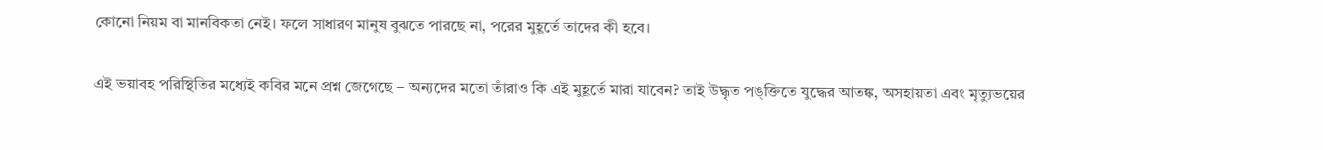কোনো নিয়ম বা মানবিকতা নেই। ফলে সাধারণ মানুষ বুঝতে পারছে না, পরের মুহূর্তে তাদের কী হবে।

এই ভয়াবহ পরিস্থিতির মধ্যেই কবির মনে প্রশ্ন জেগেছে – অন্যদের মতো তাঁরাও কি এই মুহূর্তে মারা যাবেন? তাই উদ্ধৃত পঙ্‌ক্তিতে যুদ্ধের আতঙ্ক, অসহায়তা এবং মৃত্যুভয়ের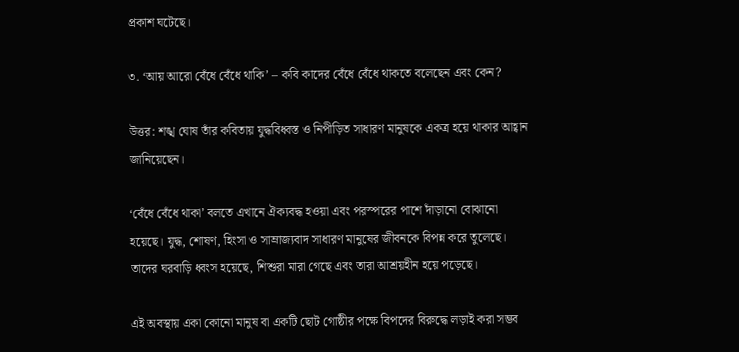প্রকাশ ঘটেছে।

৩. ‘আয় আরো বেঁধে বেঁধে থাকি’ – কবি কাদের বেঁধে বেঁধে থাকতে বলেছেন এবং কেন?

উত্তর: শঙ্খ ঘোষ তাঁর কবিতায় যুদ্ধবিধ্বস্ত ও নিপীড়িত সাধারণ মানুষকে একত্র হয়ে থাকার আহ্বান জানিয়েছেন।

‘বেঁধে বেঁধে থাকা’ বলতে এখানে ঐক্যবদ্ধ হওয়া এবং পরস্পরের পাশে দাঁড়ানো বোঝানো হয়েছে। যুদ্ধ, শোষণ, হিংসা ও সাম্রাজ্যবাদ সাধারণ মানুষের জীবনকে বিপন্ন করে তুলেছে। তাদের ঘরবাড়ি ধ্বংস হয়েছে, শিশুরা মারা গেছে এবং তারা আশ্রয়হীন হয়ে পড়েছে।

এই অবস্থায় একা কোনো মানুষ বা একটি ছোট গোষ্ঠীর পক্ষে বিপদের বিরুদ্ধে লড়াই করা সম্ভব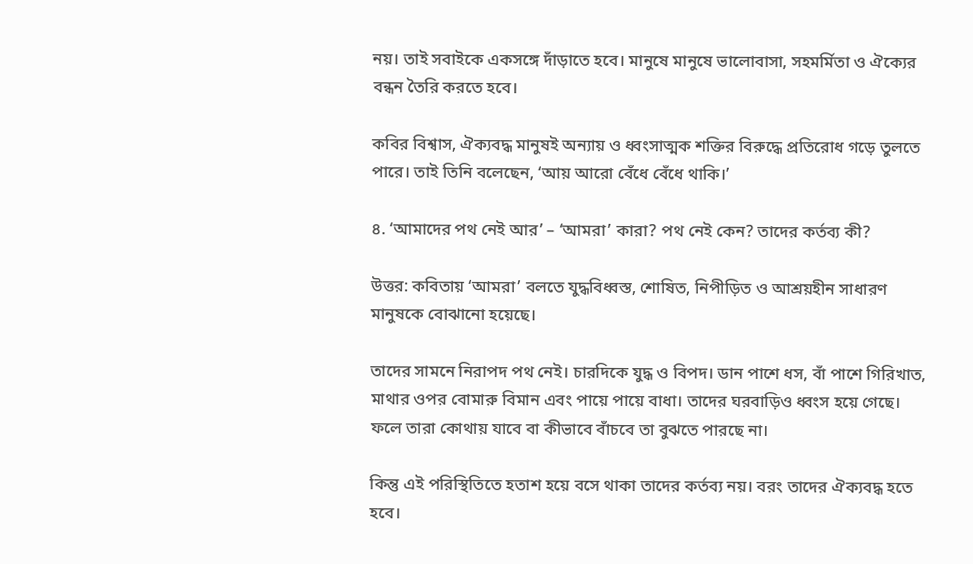নয়। তাই সবাইকে একসঙ্গে দাঁড়াতে হবে। মানুষে মানুষে ভালোবাসা, সহমর্মিতা ও ঐক্যের বন্ধন তৈরি করতে হবে।

কবির বিশ্বাস, ঐক্যবদ্ধ মানুষই অন্যায় ও ধ্বংসাত্মক শক্তির বিরুদ্ধে প্রতিরোধ গড়ে তুলতে পারে। তাই তিনি বলেছেন, ‘আয় আরো বেঁধে বেঁধে থাকি।’

৪. ‘আমাদের পথ নেই আর’ – ‘আমরা’ কারা? পথ নেই কেন? তাদের কর্তব্য কী?

উত্তর: কবিতায় ‘আমরা’ বলতে যুদ্ধবিধ্বস্ত, শোষিত, নিপীড়িত ও আশ্রয়হীন সাধারণ মানুষকে বোঝানো হয়েছে।

তাদের সামনে নিরাপদ পথ নেই। চারদিকে যুদ্ধ ও বিপদ। ডান পাশে ধস, বাঁ পাশে গিরিখাত, মাথার ওপর বোমারু বিমান এবং পায়ে পায়ে বাধা। তাদের ঘরবাড়িও ধ্বংস হয়ে গেছে। ফলে তারা কোথায় যাবে বা কীভাবে বাঁচবে তা বুঝতে পারছে না।

কিন্তু এই পরিস্থিতিতে হতাশ হয়ে বসে থাকা তাদের কর্তব্য নয়। বরং তাদের ঐক্যবদ্ধ হতে হবে।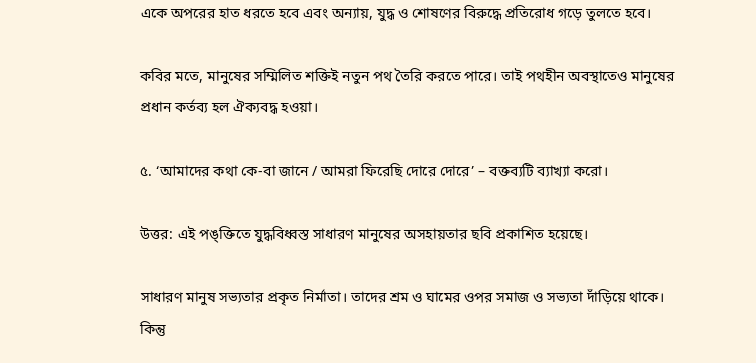একে অপরের হাত ধরতে হবে এবং অন্যায়, যুদ্ধ ও শোষণের বিরুদ্ধে প্রতিরোধ গড়ে তুলতে হবে।

কবির মতে, মানুষের সম্মিলিত শক্তিই নতুন পথ তৈরি করতে পারে। তাই পথহীন অবস্থাতেও মানুষের প্রধান কর্তব্য হল ঐক্যবদ্ধ হওয়া।

৫. ‘আমাদের কথা কে-বা জানে / আমরা ফিরেছি দোরে দোরে’ – বক্তব্যটি ব্যাখ্যা করো।

উত্তর: এই পঙ্‌ক্তিতে যুদ্ধবিধ্বস্ত সাধারণ মানুষের অসহায়তার ছবি প্রকাশিত হয়েছে।

সাধারণ মানুষ সভ্যতার প্রকৃত নির্মাতা। তাদের শ্রম ও ঘামের ওপর সমাজ ও সভ্যতা দাঁড়িয়ে থাকে। কিন্তু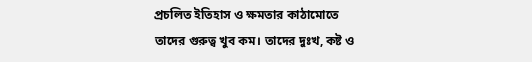প্রচলিত ইতিহাস ও ক্ষমতার কাঠামোতে তাদের গুরুত্ব খুব কম। তাদের দুঃখ, কষ্ট ও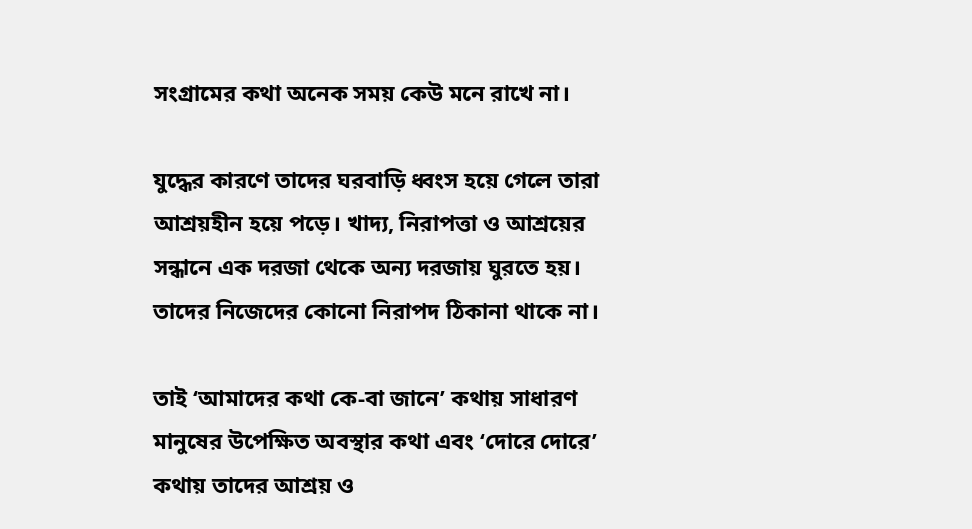সংগ্রামের কথা অনেক সময় কেউ মনে রাখে না।

যুদ্ধের কারণে তাদের ঘরবাড়ি ধ্বংস হয়ে গেলে তারা আশ্রয়হীন হয়ে পড়ে। খাদ্য, নিরাপত্তা ও আশ্রয়ের সন্ধানে এক দরজা থেকে অন্য দরজায় ঘুরতে হয়। তাদের নিজেদের কোনো নিরাপদ ঠিকানা থাকে না।

তাই ‘আমাদের কথা কে-বা জানে’ কথায় সাধারণ মানুষের উপেক্ষিত অবস্থার কথা এবং ‘দোরে দোরে’ কথায় তাদের আশ্রয় ও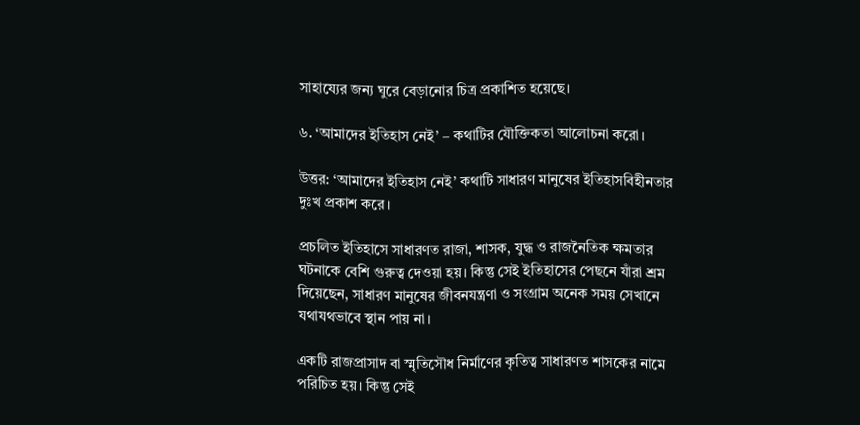সাহায্যের জন্য ঘুরে বেড়ানোর চিত্র প্রকাশিত হয়েছে।

৬. ‘আমাদের ইতিহাস নেই’ – কথাটির যৌক্তিকতা আলোচনা করো।

উত্তর: ‘আমাদের ইতিহাস নেই’ কথাটি সাধারণ মানুষের ইতিহাসবিহীনতার দুঃখ প্রকাশ করে।

প্রচলিত ইতিহাসে সাধারণত রাজা, শাসক, যুদ্ধ ও রাজনৈতিক ক্ষমতার ঘটনাকে বেশি গুরুত্ব দেওয়া হয়। কিন্তু সেই ইতিহাসের পেছনে যাঁরা শ্রম দিয়েছেন, সাধারণ মানুষের জীবনযন্ত্রণা ও সংগ্রাম অনেক সময় সেখানে যথাযথভাবে স্থান পায় না।

একটি রাজপ্রাসাদ বা স্মৃতিসৌধ নির্মাণের কৃতিত্ব সাধারণত শাসকের নামে পরিচিত হয়। কিন্তু সেই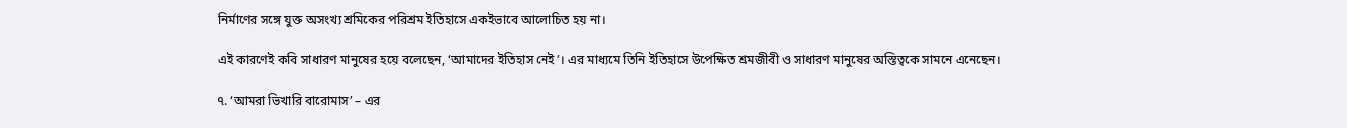নির্মাণের সঙ্গে যুক্ত অসংখ্য শ্রমিকের পরিশ্রম ইতিহাসে একইভাবে আলোচিত হয় না।

এই কারণেই কবি সাধারণ মানুষের হয়ে বলেছেন, ‘আমাদের ইতিহাস নেই’। এর মাধ্যমে তিনি ইতিহাসে উপেক্ষিত শ্রমজীবী ও সাধারণ মানুষের অস্তিত্বকে সামনে এনেছেন।

৭. ‘আমরা ভিখারি বারোমাস’ – এর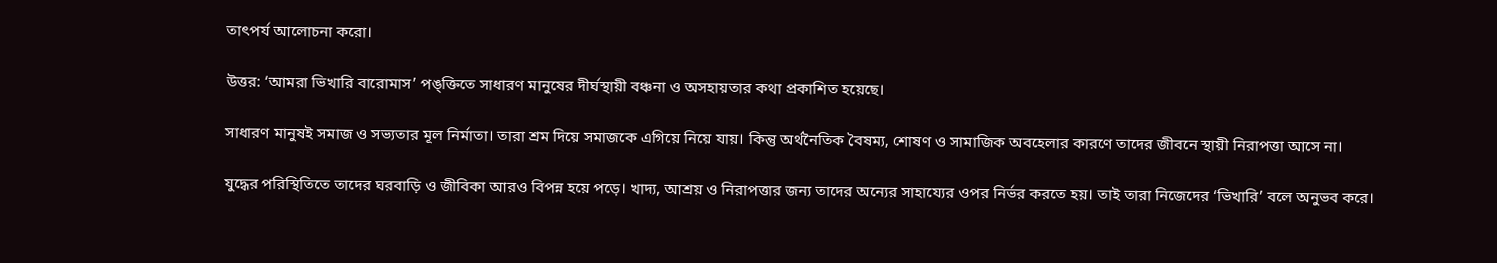তাৎপর্য আলোচনা করো।

উত্তর: ‘আমরা ভিখারি বারোমাস’ পঙ্‌ক্তিতে সাধারণ মানুষের দীর্ঘস্থায়ী বঞ্চনা ও অসহায়তার কথা প্রকাশিত হয়েছে।

সাধারণ মানুষই সমাজ ও সভ্যতার মূল নির্মাতা। তারা শ্রম দিয়ে সমাজকে এগিয়ে নিয়ে যায়। কিন্তু অর্থনৈতিক বৈষম্য, শোষণ ও সামাজিক অবহেলার কারণে তাদের জীবনে স্থায়ী নিরাপত্তা আসে না।

যুদ্ধের পরিস্থিতিতে তাদের ঘরবাড়ি ও জীবিকা আরও বিপন্ন হয়ে পড়ে। খাদ্য, আশ্রয় ও নিরাপত্তার জন্য তাদের অন্যের সাহায্যের ওপর নির্ভর করতে হয়। তাই তারা নিজেদের ‘ভিখারি’ বলে অনুভব করে।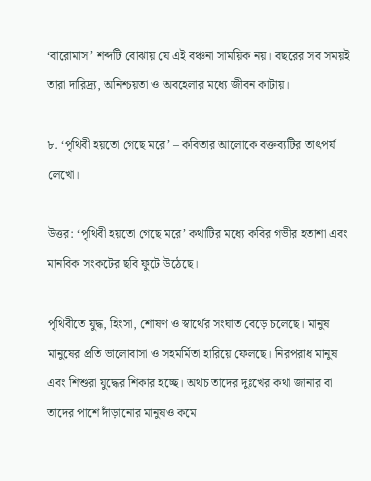‘বারোমাস’ শব্দটি বোঝায় যে এই বঞ্চনা সাময়িক নয়। বছরের সব সময়ই তারা দারিদ্র্য, অনিশ্চয়তা ও অবহেলার মধ্যে জীবন কাটায়।

৮. ‘পৃথিবী হয়তো গেছে মরে’ – কবিতার আলোকে বক্তব্যটির তাৎপর্য লেখো।

উত্তর: ‘পৃথিবী হয়তো গেছে মরে’ কথাটির মধ্যে কবির গভীর হতাশা এবং মানবিক সংকটের ছবি ফুটে উঠেছে।

পৃথিবীতে যুদ্ধ, হিংসা, শোষণ ও স্বার্থের সংঘাত বেড়ে চলেছে। মানুষ মানুষের প্রতি ভালোবাসা ও সহমর্মিতা হারিয়ে ফেলছে। নিরপরাধ মানুষ এবং শিশুরা যুদ্ধের শিকার হচ্ছে। অথচ তাদের দুঃখের কথা জানার বা তাদের পাশে দাঁড়ানোর মানুষও কমে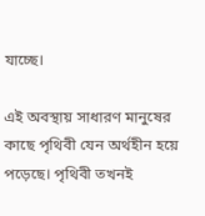যাচ্ছে।

এই অবস্থায় সাধারণ মানুষের কাছে পৃথিবী যেন অর্থহীন হয়ে পড়েছে। পৃথিবী তখনই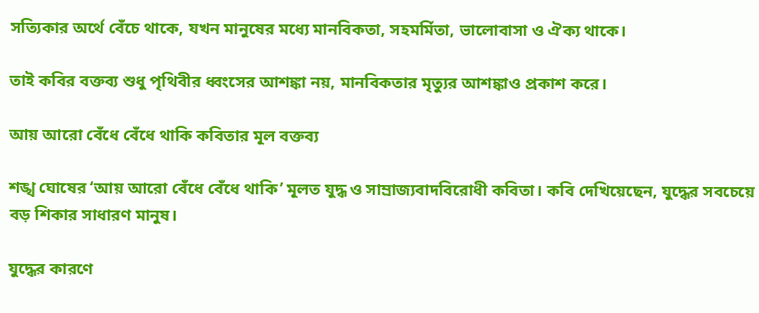সত্যিকার অর্থে বেঁচে থাকে, যখন মানুষের মধ্যে মানবিকতা, সহমর্মিতা, ভালোবাসা ও ঐক্য থাকে।

তাই কবির বক্তব্য শুধু পৃথিবীর ধ্বংসের আশঙ্কা নয়, মানবিকতার মৃত্যুর আশঙ্কাও প্রকাশ করে।

আয় আরো বেঁধে বেঁধে থাকি কবিতার মূল বক্তব্য

শঙ্খ ঘোষের ‘আয় আরো বেঁধে বেঁধে থাকি’ মূলত যুদ্ধ ও সাম্রাজ্যবাদবিরোধী কবিতা। কবি দেখিয়েছেন, যুদ্ধের সবচেয়ে বড় শিকার সাধারণ মানুষ।

যুদ্ধের কারণে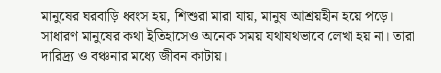মানুষের ঘরবাড়ি ধ্বংস হয়, শিশুরা মারা যায়, মানুষ আশ্রয়হীন হয়ে পড়ে। সাধারণ মানুষের কথা ইতিহাসেও অনেক সময় যথাযথভাবে লেখা হয় না। তারা দারিদ্র্য ও বঞ্চনার মধ্যে জীবন কাটায়।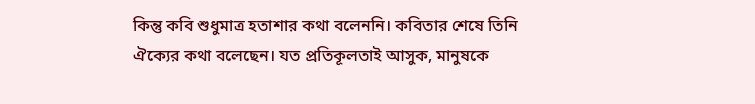কিন্তু কবি শুধুমাত্র হতাশার কথা বলেননি। কবিতার শেষে তিনি ঐক্যের কথা বলেছেন। যত প্রতিকূলতাই আসুক, মানুষকে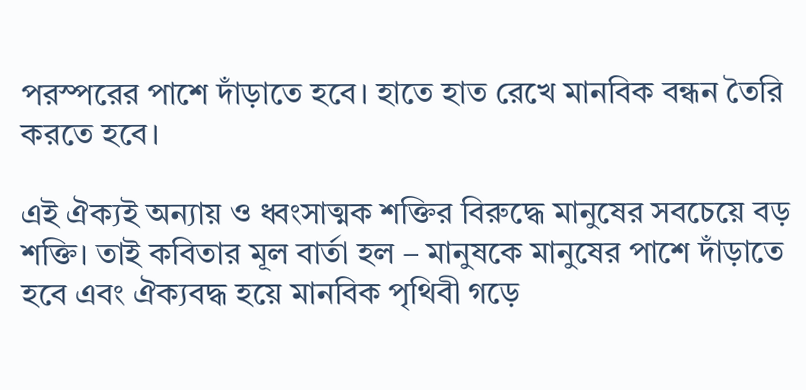পরস্পরের পাশে দাঁড়াতে হবে। হাতে হাত রেখে মানবিক বন্ধন তৈরি করতে হবে।

এই ঐক্যই অন্যায় ও ধ্বংসাত্মক শক্তির বিরুদ্ধে মানুষের সবচেয়ে বড় শক্তি। তাই কবিতার মূল বার্তা হল – মানুষকে মানুষের পাশে দাঁড়াতে হবে এবং ঐক্যবদ্ধ হয়ে মানবিক পৃথিবী গড়ে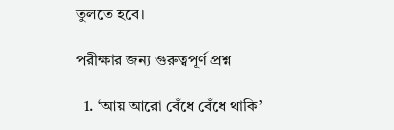তুলতে হবে।

পরীক্ষার জন্য গুরুত্বপূর্ণ প্রশ্ন

  1. ‘আয় আরো বেঁধে বেঁধে থাকি’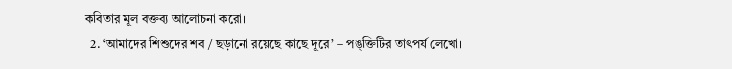কবিতার মূল বক্তব্য আলোচনা করো।
  2. ‘আমাদের শিশুদের শব / ছড়ানো রয়েছে কাছে দূরে’ – পঙ্‌ক্তিটির তাৎপর্য লেখো।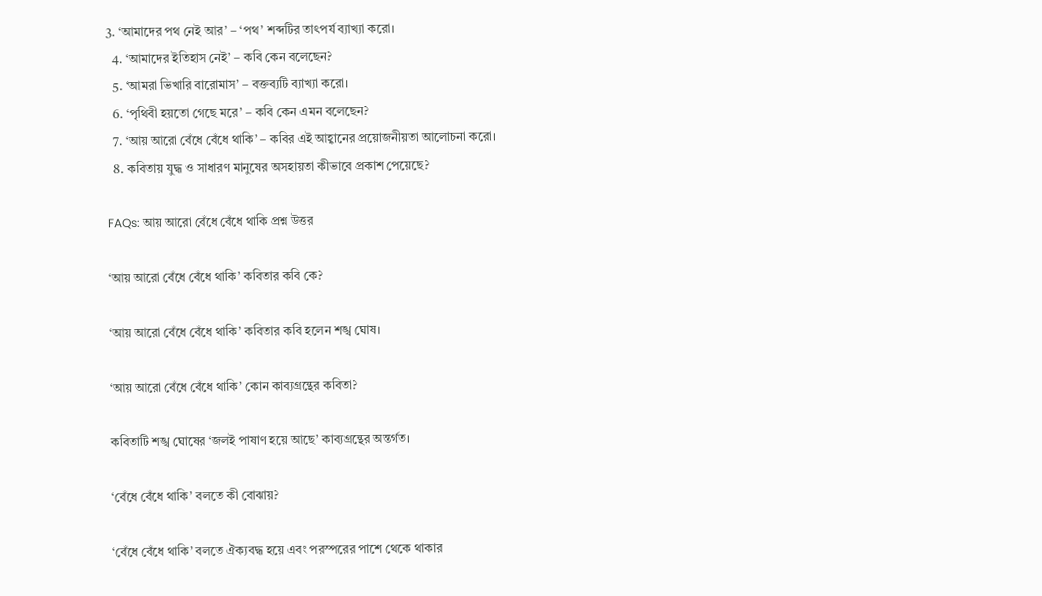3. ‘আমাদের পথ নেই আর’ – ‘পথ’ শব্দটির তাৎপর্য ব্যাখ্যা করো।
  4. ‘আমাদের ইতিহাস নেই’ – কবি কেন বলেছেন?
  5. ‘আমরা ভিখারি বারোমাস’ – বক্তব্যটি ব্যাখ্যা করো।
  6. ‘পৃথিবী হয়তো গেছে মরে’ – কবি কেন এমন বলেছেন?
  7. ‘আয় আরো বেঁধে বেঁধে থাকি’ – কবির এই আহ্বানের প্রয়োজনীয়তা আলোচনা করো।
  8. কবিতায় যুদ্ধ ও সাধারণ মানুষের অসহায়তা কীভাবে প্রকাশ পেয়েছে?

FAQs: আয় আরো বেঁধে বেঁধে থাকি প্রশ্ন উত্তর

‘আয় আরো বেঁধে বেঁধে থাকি’ কবিতার কবি কে?

‘আয় আরো বেঁধে বেঁধে থাকি’ কবিতার কবি হলেন শঙ্খ ঘোষ।

‘আয় আরো বেঁধে বেঁধে থাকি’ কোন কাব্যগ্রন্থের কবিতা?

কবিতাটি শঙ্খ ঘোষের ‘জলই পাষাণ হয়ে আছে’ কাব্যগ্রন্থের অন্তর্গত।

‘বেঁধে বেঁধে থাকি’ বলতে কী বোঝায়?

‘বেঁধে বেঁধে থাকি’ বলতে ঐক্যবদ্ধ হয়ে এবং পরস্পরের পাশে থেকে থাকার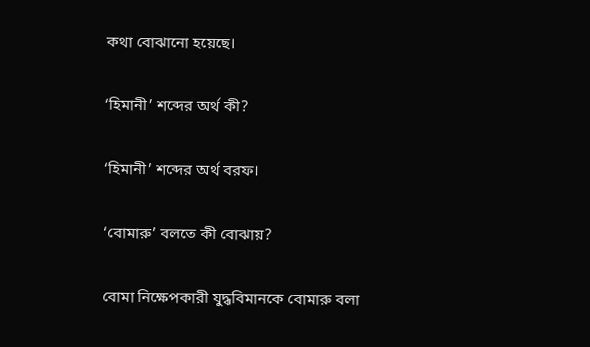কথা বোঝানো হয়েছে।

‘হিমানী’ শব্দের অর্থ কী?

‘হিমানী’ শব্দের অর্থ বরফ।

‘বোমারু’ বলতে কী বোঝায়?

বোমা নিক্ষেপকারী যুদ্ধবিমানকে বোমারু বলা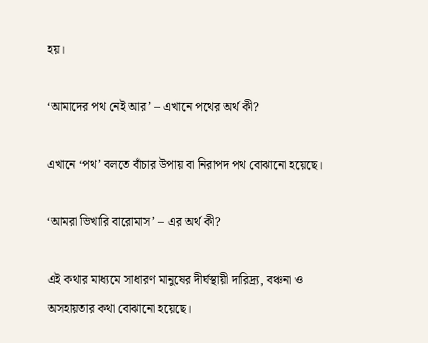হয়।

‘আমাদের পথ নেই আর’ – এখানে পথের অর্থ কী?

এখানে ‘পথ’ বলতে বাঁচার উপায় বা নিরাপদ পথ বোঝানো হয়েছে।

‘আমরা ভিখারি বারোমাস’ – এর অর্থ কী?

এই কথার মাধ্যমে সাধারণ মানুষের দীর্ঘস্থায়ী দারিদ্র্য, বঞ্চনা ও অসহায়তার কথা বোঝানো হয়েছে।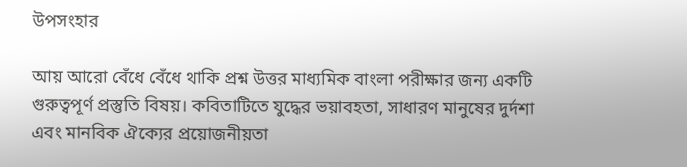উপসংহার

আয় আরো বেঁধে বেঁধে থাকি প্রশ্ন উত্তর মাধ্যমিক বাংলা পরীক্ষার জন্য একটি গুরুত্বপূর্ণ প্রস্তুতি বিষয়। কবিতাটিতে যুদ্ধের ভয়াবহতা, সাধারণ মানুষের দুর্দশা এবং মানবিক ঐক্যের প্রয়োজনীয়তা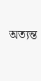অত্যন্ত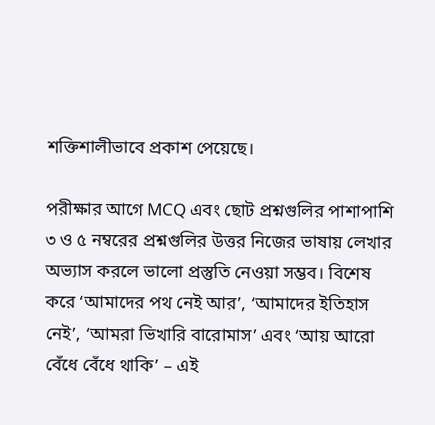শক্তিশালীভাবে প্রকাশ পেয়েছে।

পরীক্ষার আগে MCQ এবং ছোট প্রশ্নগুলির পাশাপাশি ৩ ও ৫ নম্বরের প্রশ্নগুলির উত্তর নিজের ভাষায় লেখার অভ্যাস করলে ভালো প্রস্তুতি নেওয়া সম্ভব। বিশেষ করে ‘আমাদের পথ নেই আর’, ‘আমাদের ইতিহাস নেই’, ‘আমরা ভিখারি বারোমাস’ এবং ‘আয় আরো বেঁধে বেঁধে থাকি’ – এই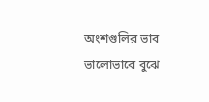অংশগুলির ভাব ভালোভাবে বুঝে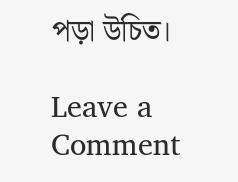পড়া উচিত।

Leave a Comment